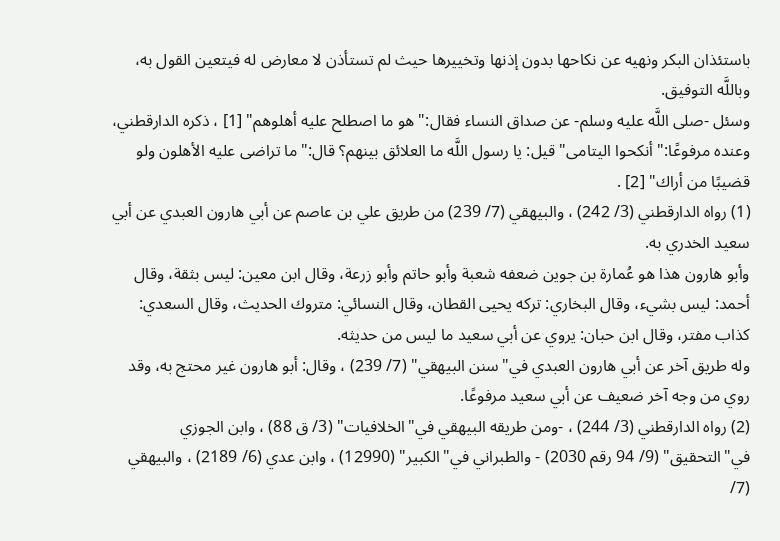باستئذان البكر ونهيه عن نكاحها بدون إذنها وتخييرها حيث لم تستأذن لا معارض له فيتعين القول به، وباللَّه التوفيق.
وسئل -صلى اللَّه عليه وسلم- عن صداق النساء فقال:"هو ما اصطلح عليه أهلوهم" [1] ، ذكره الدارقطني، وعنده مرفوعًا:"أنكحوا اليتامى"قيل: يا رسول اللَّه ما العلائق بينهم؟ قال:"ما تراضى عليه الأهلون ولو قضيبًا من أراك" [2] .
(1) رواه الدارقطني (3/ 242) ، والبيهقي (7/ 239) من طريق علي بن عاصم عن أبي هارون العبدي عن أبي سعيد الخدري به.
وأبو هارون هذا هو عُمارة بن جوين ضعفه شعبة وأبو حاتم وأبو زرعة، وقال ابن معين: ليس بثقة، وقال أحمد: ليس بشيء، وقال البخاري: تركه يحيى القطان، وقال النسائي: متروك الحديث، وقال السعدي: كذاب مفتر، وقال ابن حبان: يروي عن أبي سعيد ما ليس من حديثه.
وله طريق آخر عن أبي هارون العبدي في"سنن البيهقي" (7/ 239) ، وقال: أبو هارون غير محتج به، وقد روي من وجه آخر ضعيف عن أبي سعيد مرفوعًا.
(2) رواه الدارقطني (3/ 244) ، -ومن طريقه البيهقي في"الخلافيات" (3/ ق 88) ، وابن الجوزي في"التحقيق" (9/ 94 رقم 2030) - والطبراني في"الكبير" (12990) ، وابن عدي (6/ 2189) ، والبيهقي (7/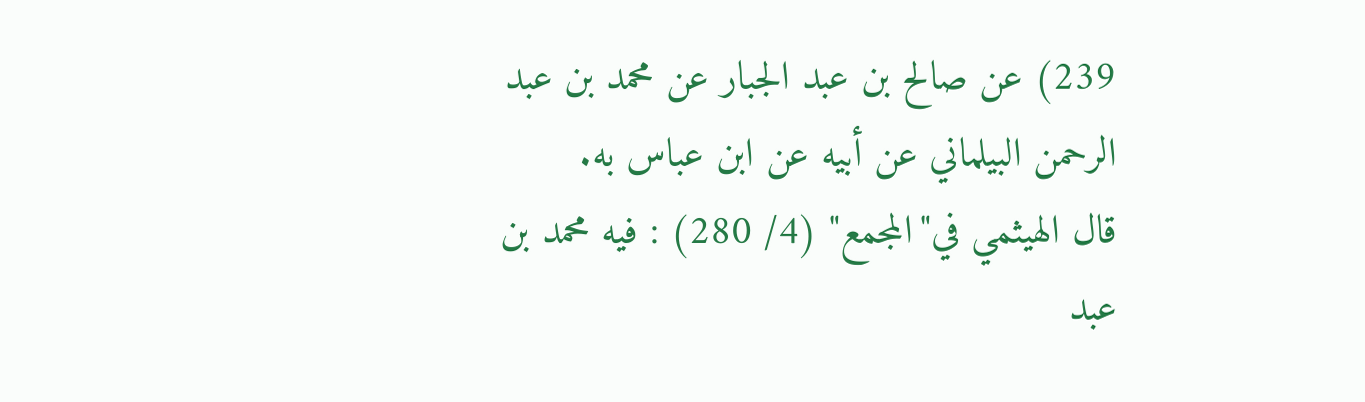239) عن صالح بن عبد الجبار عن محمد بن عبد الرحمن البيلماني عن أبيه عن ابن عباس به.
قال الهيثمي في"المجمع" (4/ 280) : فيه محمد بن عبد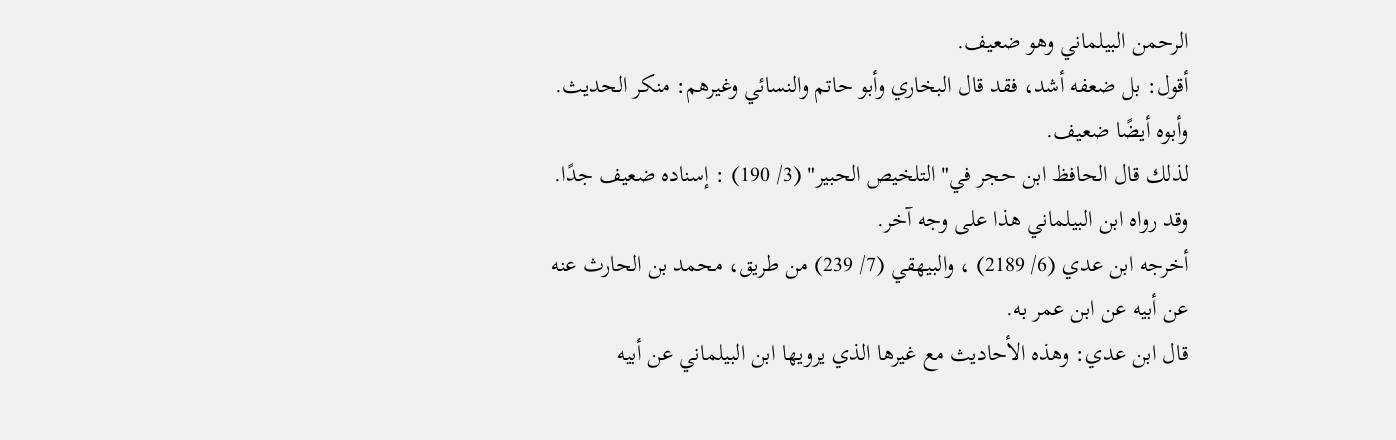الرحمن البيلماني وهو ضعيف.
أقول: بل ضعفه أشد، فقد قال البخاري وأبو حاتم والنسائي وغيرهم: منكر الحديث.
وأبوه أيضًا ضعيف.
لذلك قال الحافظ ابن حجر في"التلخيص الحبير" (3/ 190) : إسناده ضعيف جدًا.
وقد رواه ابن البيلماني هذا على وجه آخر.
أخرجه ابن عدي (6/ 2189) ، والبيهقي (7/ 239) من طريق، محمد بن الحارث عنه عن أبيه عن ابن عمر به.
قال ابن عدي: وهذه الأحاديث مع غيرها الذي يرويها ابن البيلماني عن أبيه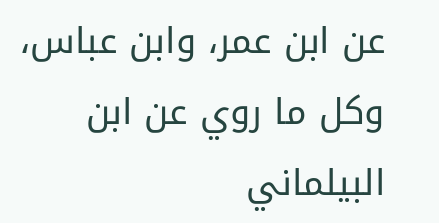عن ابن عمر، وابن عباس، وكل ما روي عن ابن البيلماني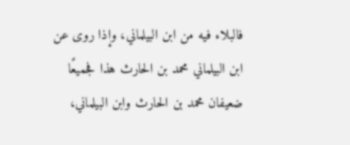فالبلاء فيه من ابن البيلماني، وإذا روى عن ابن البيلماني محمد بن الحارث هذا فجميعًا ضعيفان محمد بن الحارث وابن البيلماني،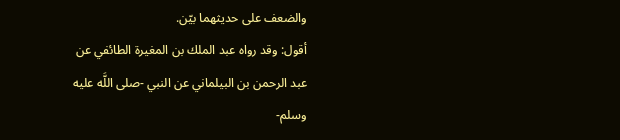والضعف على حديثهما بيّن.
أقول: وقد رواه عبد الملك بن المغيرة الطائفي عن عبد الرحمن بن البيلماني عن النبي -صلى اللَّه عليه وسلم-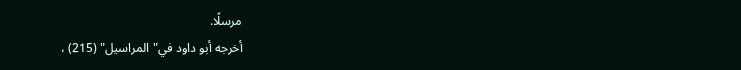مرسلًا.
أخرجه أبو داود في"المراسيل" (215) ،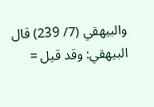والبيهقي (7/ 239) قال البيهقي: وقد قيل =